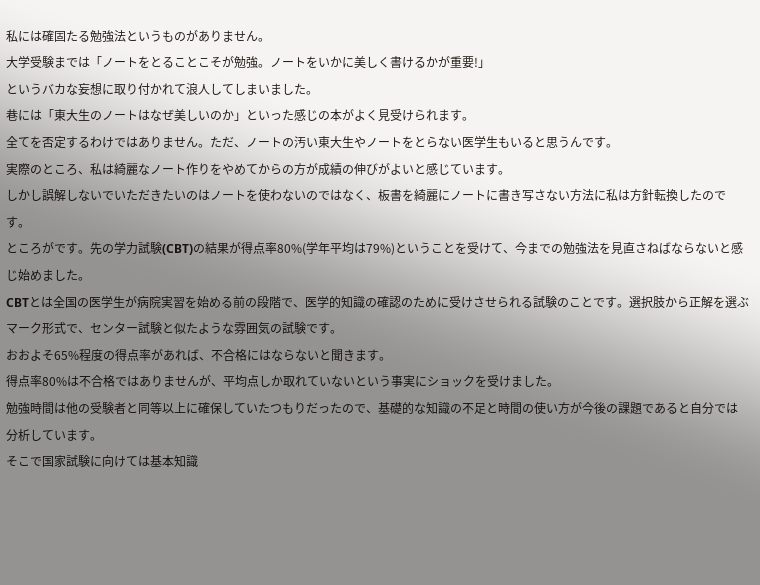私には確固たる勉強法というものがありません。
大学受験までは「ノートをとることこそが勉強。ノートをいかに美しく書けるかが重要!」
というバカな妄想に取り付かれて浪人してしまいました。
巷には「東大生のノートはなぜ美しいのか」といった感じの本がよく見受けられます。
全てを否定するわけではありません。ただ、ノートの汚い東大生やノートをとらない医学生もいると思うんです。
実際のところ、私は綺麗なノート作りをやめてからの方が成績の伸びがよいと感じています。
しかし誤解しないでいただきたいのはノートを使わないのではなく、板書を綺麗にノートに書き写さない方法に私は方針転換したのです。
ところがです。先の学力試験(CBT)の結果が得点率80%(学年平均は79%)ということを受けて、今までの勉強法を見直さねばならないと感じ始めました。
CBTとは全国の医学生が病院実習を始める前の段階で、医学的知識の確認のために受けさせられる試験のことです。選択肢から正解を選ぶマーク形式で、センター試験と似たような雰囲気の試験です。
おおよそ65%程度の得点率があれば、不合格にはならないと聞きます。
得点率80%は不合格ではありませんが、平均点しか取れていないという事実にショックを受けました。
勉強時間は他の受験者と同等以上に確保していたつもりだったので、基礎的な知識の不足と時間の使い方が今後の課題であると自分では分析しています。
そこで国家試験に向けては基本知識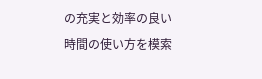の充実と効率の良い時間の使い方を模索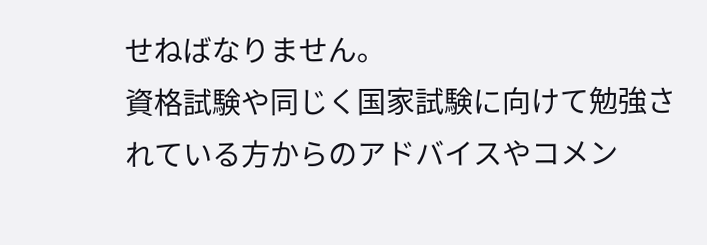せねばなりません。
資格試験や同じく国家試験に向けて勉強されている方からのアドバイスやコメン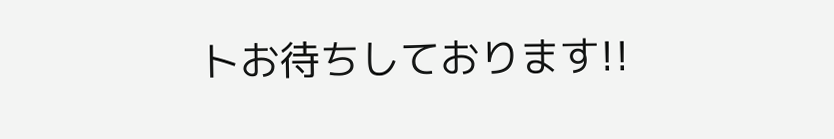トお待ちしております!!